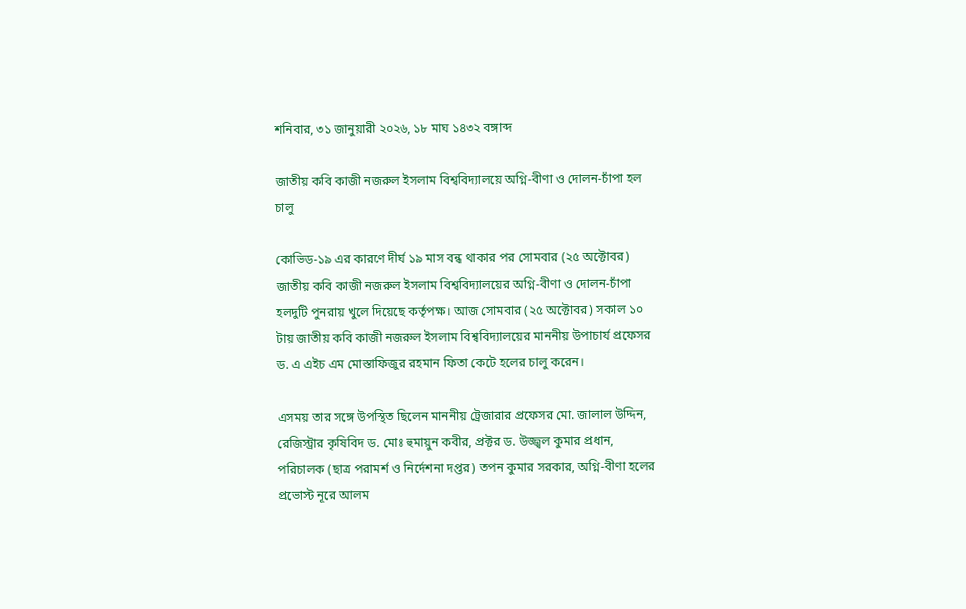শনিবার, ৩১ জানুয়ারী ২০২৬, ১৮ মাঘ ১৪৩২ বঙ্গাব্দ

জাতীয় কবি কাজী নজরুল ইসলাম বিশ্ববিদ্যালয়ে অগ্নি-বীণা ও দোলন-চাঁপা হল চালু

কোভিড-১৯ এর কারণে দীর্ঘ ১৯ মাস বন্ধ থাকার পর সোমবার (২৫ অক্টোবর) জাতীয় কবি কাজী নজরুল ইসলাম বিশ্ববিদ্যালয়ের অগ্নি-বীণা ও দোলন-চাঁপা হলদুটি পুনরায় খুলে দিয়েছে কর্তৃপক্ষ। আজ সোমবার (২৫ অক্টোবর) সকাল ১০ টায় জাতীয় কবি কাজী নজরুল ইসলাম বিশ্ববিদ্যালয়ের মাননীয় উপাচার্য প্রফেসর ড. এ এইচ এম মোস্তাফিজুর রহমান ফিতা কেটে হলের চালু করেন।

এসময় তার সঙ্গে উপস্থিত ছিলেন মাননীয় ট্রেজারার প্রফেসর মো. জালাল উদ্দিন, রেজিস্ট্রার কৃষিবিদ ড. মোঃ হুমায়ুন কবীর, প্রক্টর ড. উজ্জ্বল কুমার প্রধান, পরিচালক (ছাত্র পরামর্শ ও নির্দেশনা দপ্তর) তপন কুমার সরকার, অগ্নি-বীণা হলের প্রভোস্ট নূরে আলম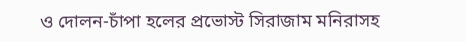ও দোলন-চাঁপা হলের প্রভোস্ট সিরাজাম মনিরাসহ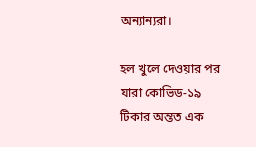অন্যান্যরা।

হল খুলে দেওয়ার পর যারা কোভিড-১৯ টিকার অন্তত এক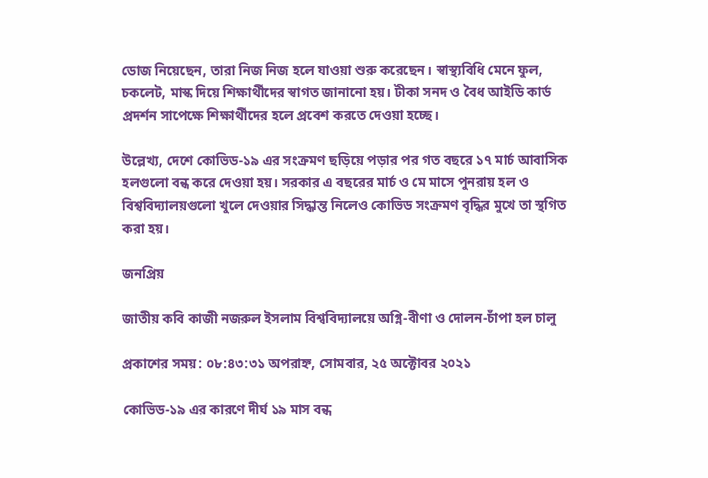ডোজ নিয়েছেন, তারা নিজ নিজ হলে যাওয়া শুরু করেছেন। স্বাস্থ্যবিধি মেনে ফুল, চকলেট, মাস্ক দিয়ে শিক্ষার্থীদের স্বাগত জানানো হয়। টীকা সনদ ও বৈধ আইডি কার্ড প্রদর্শন সাপেক্ষে শিক্ষার্থীদের হলে প্রবেশ করতে দেওয়া হচ্ছে।

উল্লেখ্য, দেশে কোভিড-১৯ এর সংক্রমণ ছড়িয়ে পড়ার পর গত বছরে ১৭ মার্চ আবাসিক হলগুলো বন্ধ করে দেওয়া হয়। সরকার এ বছরের মার্চ ও মে মাসে পুনরায় হল ও বিশ্ববিদ্যালয়গুলো খুলে দেওয়ার সিদ্ধান্ত নিলেও কোভিড সংক্রমণ বৃদ্ধির মুখে তা স্থগিত করা হয়।

জনপ্রিয়

জাতীয় কবি কাজী নজরুল ইসলাম বিশ্ববিদ্যালয়ে অগ্নি-বীণা ও দোলন-চাঁপা হল চালু

প্রকাশের সময়: ০৮:৪৩:৩১ অপরাহ্ন, সোমবার, ২৫ অক্টোবর ২০২১

কোভিড-১৯ এর কারণে দীর্ঘ ১৯ মাস বন্ধ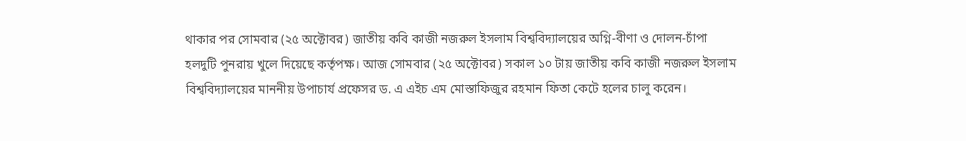থাকার পর সোমবার (২৫ অক্টোবর) জাতীয় কবি কাজী নজরুল ইসলাম বিশ্ববিদ্যালয়ের অগ্নি-বীণা ও দোলন-চাঁপা হলদুটি পুনরায় খুলে দিয়েছে কর্তৃপক্ষ। আজ সোমবার (২৫ অক্টোবর) সকাল ১০ টায় জাতীয় কবি কাজী নজরুল ইসলাম বিশ্ববিদ্যালয়ের মাননীয় উপাচার্য প্রফেসর ড. এ এইচ এম মোস্তাফিজুর রহমান ফিতা কেটে হলের চালু করেন।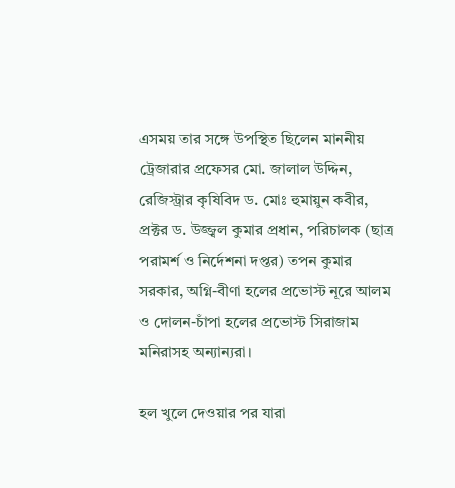এসময় তার সঙ্গে উপস্থিত ছিলেন মাননীয় ট্রেজারার প্রফেসর মো. জালাল উদ্দিন, রেজিস্ট্রার কৃষিবিদ ড. মোঃ হুমায়ুন কবীর, প্রক্টর ড. উজ্জ্বল কুমার প্রধান, পরিচালক (ছাত্র পরামর্শ ও নির্দেশনা দপ্তর) তপন কুমার সরকার, অগ্নি-বীণা হলের প্রভোস্ট নূরে আলম ও দোলন-চাঁপা হলের প্রভোস্ট সিরাজাম মনিরাসহ অন্যান্যরা।

হল খুলে দেওয়ার পর যারা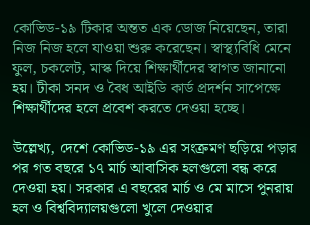কোভিড-১৯ টিকার অন্তত এক ডোজ নিয়েছেন, তারা নিজ নিজ হলে যাওয়া শুরু করেছেন। স্বাস্থ্যবিধি মেনে ফুল, চকলেট, মাস্ক দিয়ে শিক্ষার্থীদের স্বাগত জানানো হয়। টীকা সনদ ও বৈধ আইডি কার্ড প্রদর্শন সাপেক্ষে শিক্ষার্থীদের হলে প্রবেশ করতে দেওয়া হচ্ছে।

উল্লেখ্য, দেশে কোভিড-১৯ এর সংক্রমণ ছড়িয়ে পড়ার পর গত বছরে ১৭ মার্চ আবাসিক হলগুলো বন্ধ করে দেওয়া হয়। সরকার এ বছরের মার্চ ও মে মাসে পুনরায় হল ও বিশ্ববিদ্যালয়গুলো খুলে দেওয়ার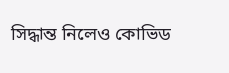সিদ্ধান্ত নিলেও কোভিড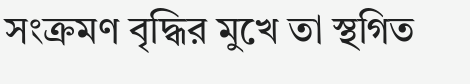সংক্রমণ বৃদ্ধির মুখে তা স্থগিত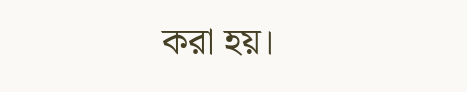করা হয়।